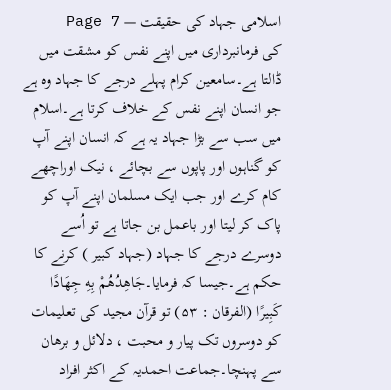اسلامی جہاد کی حقیقت — Page 7
کی فرمانبرداری میں اپنے نفس کو مشقت میں ڈالتا ہے۔سامعین کرام پہلے درجے کا جہاد وہ ہے جو انسان اپنے نفس کے خلاف کرتا ہے۔اسلام میں سب سے بڑا جہاد یہ ہے کہ انسان اپنے آپ کو گناہوں اور پاپوں سے بچائے ، نیک اوراچھے کام کرے اور جب ایک مسلمان اپنے آپ کو پاک کر لیتا اور باعمل بن جاتا ہے تو اُسے دوسرے درجے کا جہاد (جہاد کبیر ) کرنے کا حکم ہے۔جیسا کہ فرمایا۔جَاهِدُهُمْ بِهِ جِهَادًا كَبِيرًا (الفرقان : ۵۳) تو قرآن مجید کی تعلیمات کو دوسروں تک پیار و محبت ، دلائل و برھان سے پہنچا۔جماعت احمدیہ کے اکثر افراد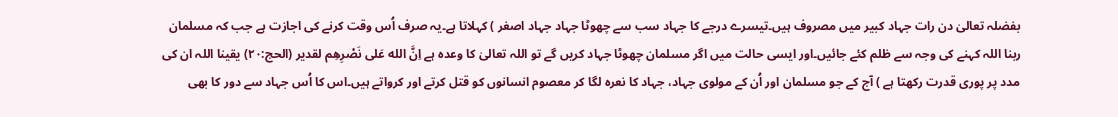بفضلہ تعالیٰ دن رات جہاد کبیر میں مصروف ہیں۔تیسرے درجے کا جہاد سب سے چھوٹا جہاد جہاد اصغر ) کہلاتا ہے۔یہ صرف اُس وقت کرنے کی اجازت ہے جب کہ مسلمان ربنا اللہ کہنے کی وجہ سے ظلم کئے جائیں۔اور ایسی حالت میں اگر مسلمان چھوٹا جہاد کریں گے تو اللہ تعالیٰ کا وعدہ ہے اِنَّ الله عَلى نَصْرِهِم لقدير (الحج:۲۰) یقینا اللہ ان کی مدد پر پوری قدرت رکھتا ہے ) آج کے جو مسلمان اور اُن کے مولوی جہاد، جہاد کا نعرہ لگا کر معصوم انسانوں کو قتل کرتے اور کرواتے ہیں۔اس کا اُس جہاد سے دور کا بھی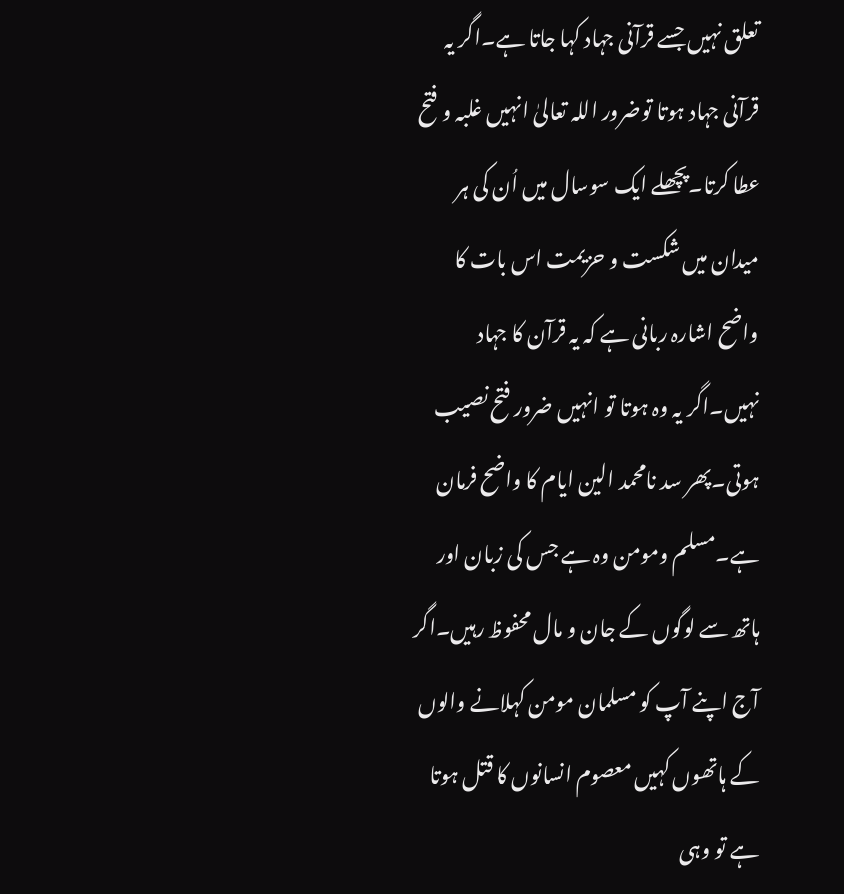تعلق نہیں جسے قرآنی جہاد کہا جاتا ہے۔اگر یہ قرآنی جہاد ہوتا توضرور اللہ تعالیٰ انہیں غلبہ و فتح عطا کرتا۔پچھلے ایک سوسال میں اُن کی ہر میدان میں شکست و حزیمت اس بات کا واضح اشارہ ربانی ہے کہ یہ قرآن کا جہاد نہیں۔اگر یہ وہ ہوتا تو انہیں ضرور فتح نصیب ہوتی۔پھر سد نامحمد الین ایام کا واضح فرمان ہے۔مسلم ومومن وہ ہے جس کی زبان اور ہاتھ سے لوگوں کے جان و مال محفوظ رہیں۔اگر آج اپنے آپ کو مسلمان مومن کہلانے والوں کے ہاتھوں کہیں معصوم انسانوں کا قتل ہوتا ہے تو وہی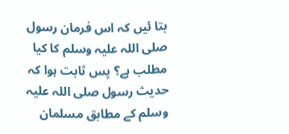بتا ئیں کہ اس فرمان رسول صلی اللہ علیہ وسلم کا کیا مطلب ہے؟ پس ثابت ہوا کہ حدیث رسول صلی اللہ علیہ وسلم کے مطابق مسلمان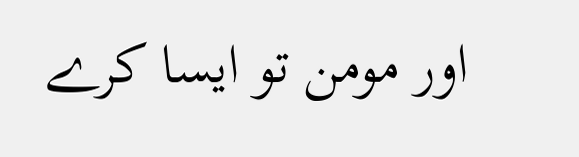اور مومن تو ایسا کرے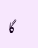گا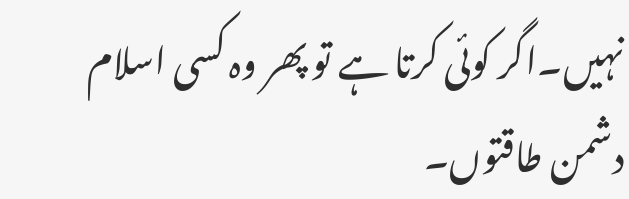نہیں۔اگر کوئی کرتا ہے تو پھر وہ کسی اسلام دشمن طاقتوں۔